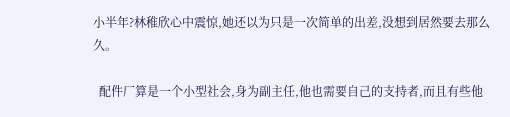小半年?林稚欣心中震惊,她还以为只是一次简单的出差,没想到居然要去那么久。

  配件厂算是一个小型社会,身为副主任,他也需要自己的支持者,而且有些他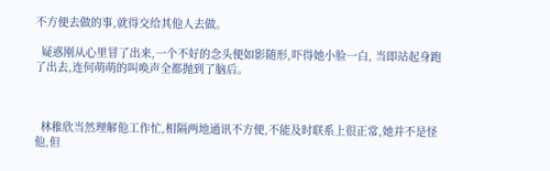不方便去做的事,就得交给其他人去做。

  疑惑刚从心里冒了出来,一个不好的念头便如影随形,吓得她小脸一白, 当即站起身跑了出去,连何萌萌的叫唤声全都抛到了脑后。



  林稚欣当然理解他工作忙,相隔两地通讯不方便,不能及时联系上很正常,她并不是怪他,但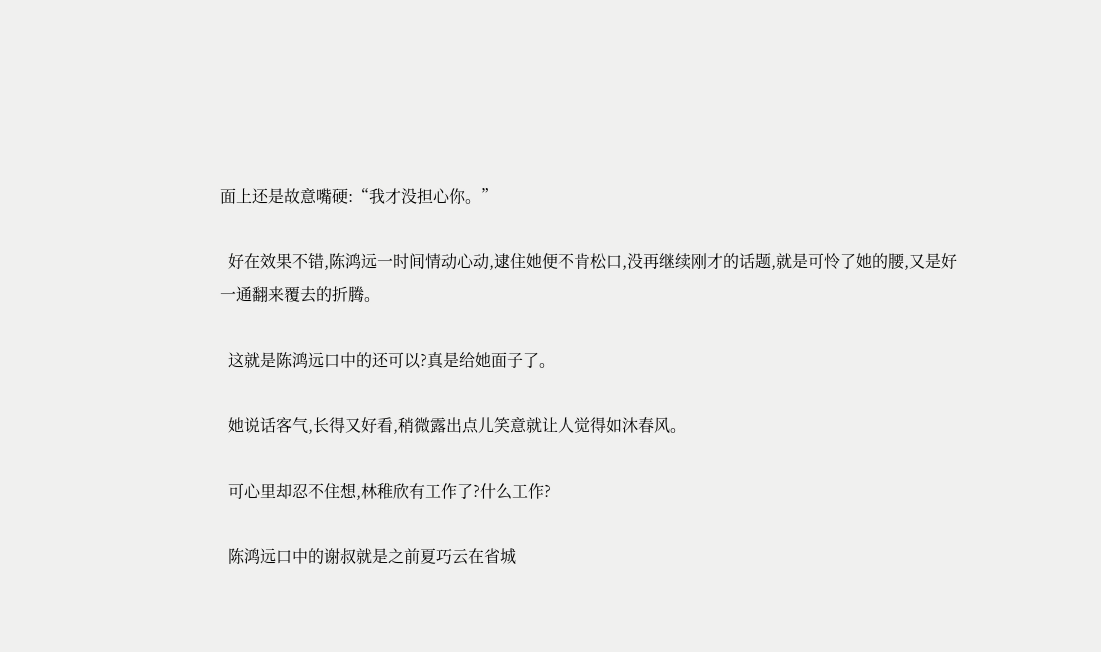面上还是故意嘴硬:“我才没担心你。”

  好在效果不错,陈鸿远一时间情动心动,逮住她便不肯松口,没再继续刚才的话题,就是可怜了她的腰,又是好一通翻来覆去的折腾。

  这就是陈鸿远口中的还可以?真是给她面子了。

  她说话客气,长得又好看,稍微露出点儿笑意就让人觉得如沐春风。

  可心里却忍不住想,林稚欣有工作了?什么工作?

  陈鸿远口中的谢叔就是之前夏巧云在省城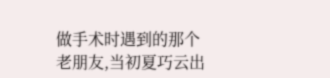做手术时遇到的那个老朋友,当初夏巧云出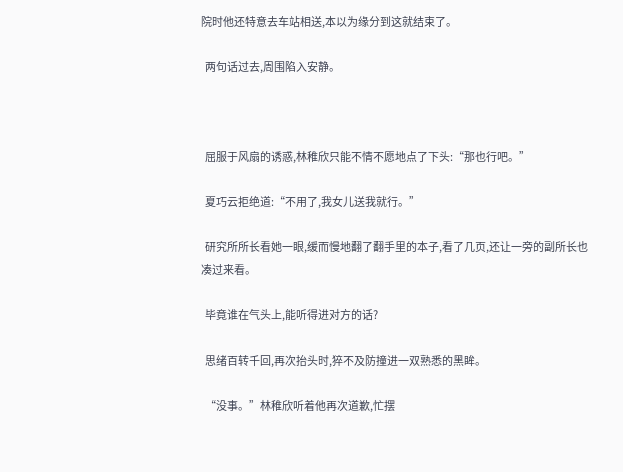院时他还特意去车站相送,本以为缘分到这就结束了。

  两句话过去,周围陷入安静。



  屈服于风扇的诱惑,林稚欣只能不情不愿地点了下头:“那也行吧。”

  夏巧云拒绝道:“不用了,我女儿送我就行。”

  研究所所长看她一眼,缓而慢地翻了翻手里的本子,看了几页,还让一旁的副所长也凑过来看。

  毕竟谁在气头上,能听得进对方的话?

  思绪百转千回,再次抬头时,猝不及防撞进一双熟悉的黑眸。

  “没事。”林稚欣听着他再次道歉,忙摆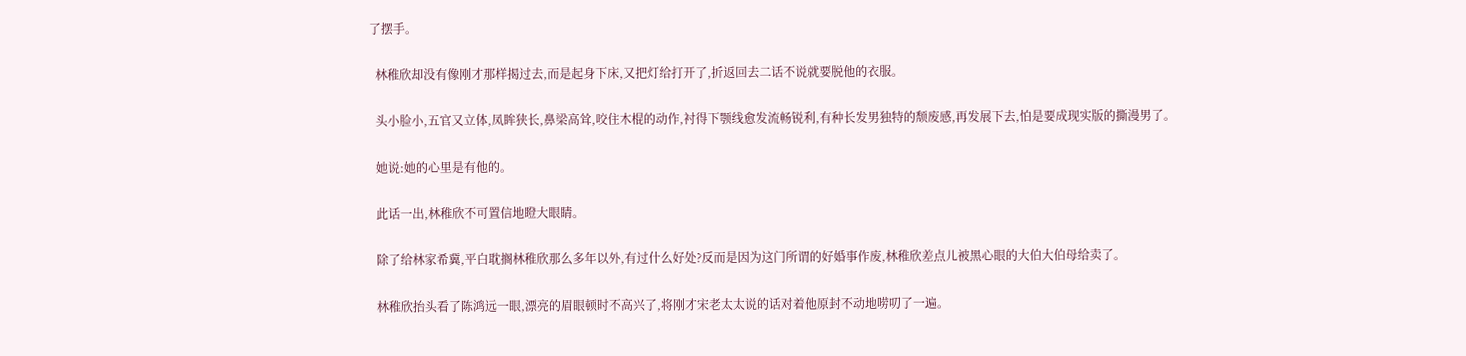了摆手。

  林稚欣却没有像刚才那样揭过去,而是起身下床,又把灯给打开了,折返回去二话不说就要脱他的衣服。

  头小脸小,五官又立体,凤眸狭长,鼻梁高耸,咬住木棍的动作,衬得下颚线愈发流畅锐利,有种长发男独特的颓废感,再发展下去,怕是要成现实版的撕漫男了。

  她说:她的心里是有他的。

  此话一出,林稚欣不可置信地瞪大眼睛。

  除了给林家希冀,平白耽搁林稚欣那么多年以外,有过什么好处?反而是因为这门所谓的好婚事作废,林稚欣差点儿被黑心眼的大伯大伯母给卖了。

  林稚欣抬头看了陈鸿远一眼,漂亮的眉眼顿时不高兴了,将刚才宋老太太说的话对着他原封不动地唠叨了一遍。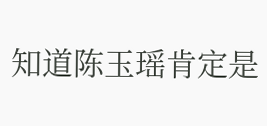知道陈玉瑶肯定是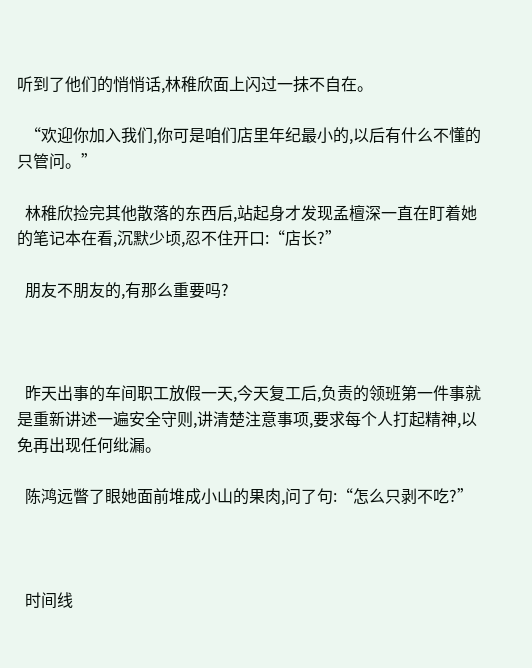听到了他们的悄悄话,林稚欣面上闪过一抹不自在。

  “欢迎你加入我们,你可是咱们店里年纪最小的,以后有什么不懂的只管问。”

  林稚欣捡完其他散落的东西后,站起身才发现孟檀深一直在盯着她的笔记本在看,沉默少顷,忍不住开口:“店长?”

  朋友不朋友的,有那么重要吗?



  昨天出事的车间职工放假一天,今天复工后,负责的领班第一件事就是重新讲述一遍安全守则,讲清楚注意事项,要求每个人打起精神,以免再出现任何纰漏。

  陈鸿远瞥了眼她面前堆成小山的果肉,问了句:“怎么只剥不吃?”



  时间线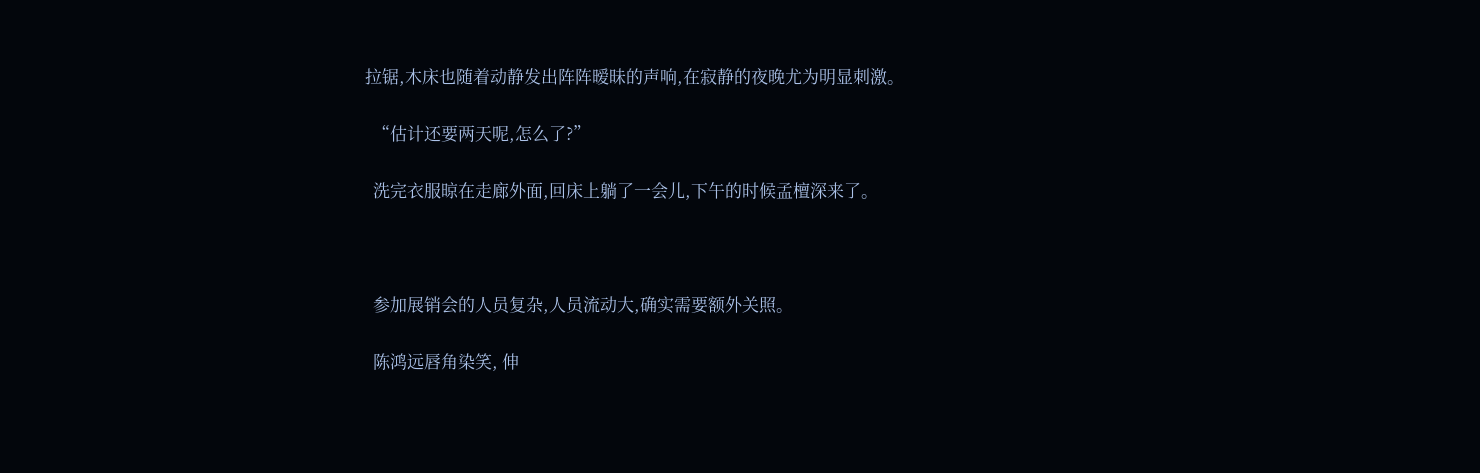拉锯,木床也随着动静发出阵阵暧昧的声响,在寂静的夜晚尤为明显刺激。

  “估计还要两天呢,怎么了?”

  洗完衣服晾在走廊外面,回床上躺了一会儿,下午的时候孟檀深来了。



  参加展销会的人员复杂,人员流动大,确实需要额外关照。

  陈鸿远唇角染笑, 伸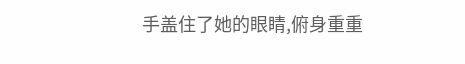手盖住了她的眼睛,俯身重重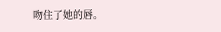吻住了她的唇。